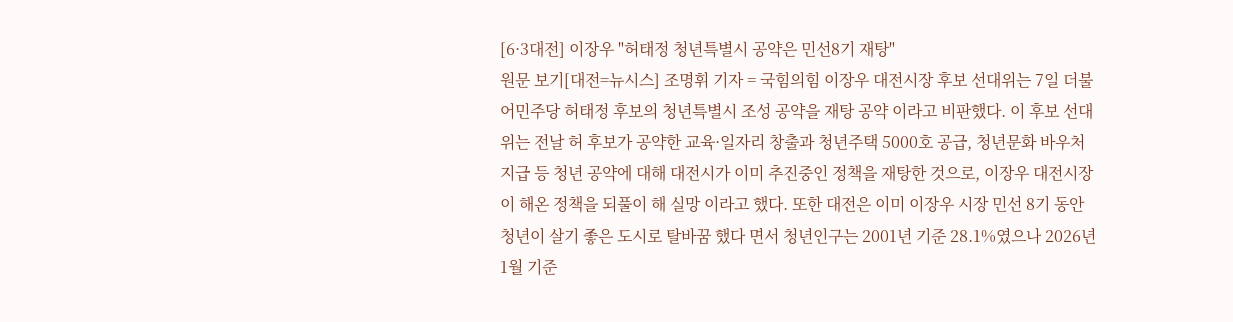[6·3대전] 이장우 "허태정 청년특별시 공약은 민선8기 재탕"
원문 보기[대전=뉴시스] 조명휘 기자 = 국힘의힘 이장우 대전시장 후보 선대위는 7일 더불어민주당 허태정 후보의 청년특별시 조성 공약을 재탕 공약 이라고 비판했다. 이 후보 선대위는 전날 허 후보가 공약한 교육·일자리 창출과 청년주택 5000호 공급, 청년문화 바우처 지급 등 청년 공약에 대해 대전시가 이미 추진중인 정책을 재탕한 것으로, 이장우 대전시장이 해온 정책을 되풀이 해 실망 이라고 했다. 또한 대전은 이미 이장우 시장 민선 8기 동안 청년이 살기 좋은 도시로 탈바꿈 했다 면서 청년인구는 2001년 기준 28.1%였으나 2026년 1월 기준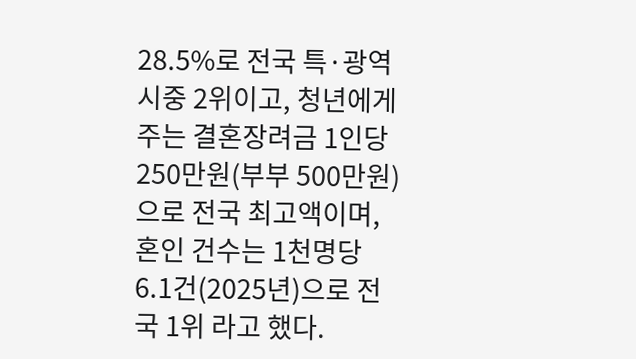28.5%로 전국 특·광역시중 2위이고, 청년에게 주는 결혼장려금 1인당 250만원(부부 500만원)으로 전국 최고액이며, 혼인 건수는 1천명당 6.1건(2025년)으로 전국 1위 라고 했다.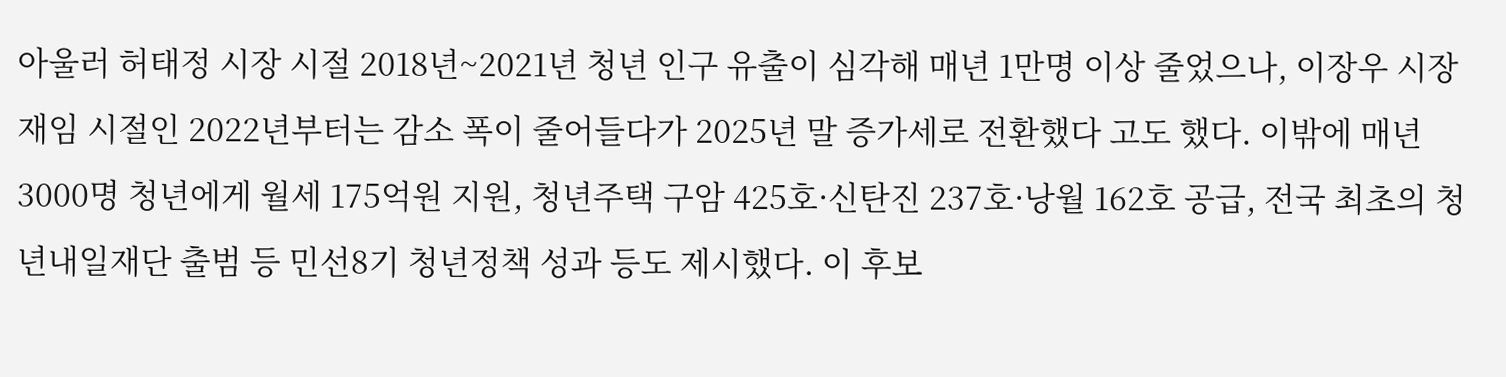아울러 허태정 시장 시절 2018년~2021년 청년 인구 유출이 심각해 매년 1만명 이상 줄었으나, 이장우 시장 재임 시절인 2022년부터는 감소 폭이 줄어들다가 2025년 말 증가세로 전환했다 고도 했다. 이밖에 매년 3000명 청년에게 월세 175억원 지원, 청년주택 구암 425호·신탄진 237호·낭월 162호 공급, 전국 최초의 청년내일재단 출범 등 민선8기 청년정책 성과 등도 제시했다. 이 후보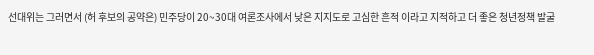선대위는 그러면서 (허 후보의 공약은) 민주당이 20~30대 여론조사에서 낮은 지지도로 고심한 흔적 이라고 지적하고 더 좋은 청년정책 발굴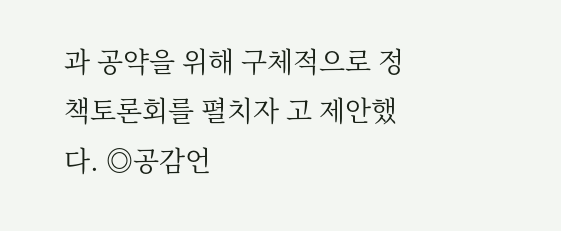과 공약을 위해 구체적으로 정책토론회를 펼치자 고 제안했다. ◎공감언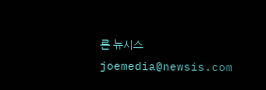론 뉴시스 joemedia@newsis.com